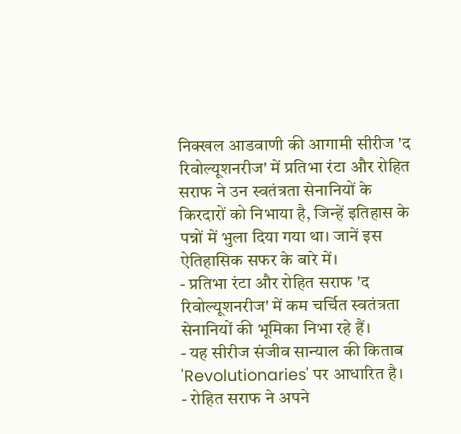निक्खल आडवाणी की आगामी सीरीज 'द रिवोल्यूशनरीज' में प्रतिभा रंटा और रोहित सराफ ने उन स्वतंत्रता सेनानियों के किरदारों को निभाया है, जिन्हें इतिहास के पन्नों में भुला दिया गया था। जानें इस ऐतिहासिक सफर के बारे में।
- प्रतिभा रंटा और रोहित सराफ 'द रिवोल्यूशनरीज' में कम चर्चित स्वतंत्रता सेनानियों की भूमिका निभा रहे हैं।
- यह सीरीज संजीव सान्याल की किताब 'Revolutionaries' पर आधारित है।
- रोहित सराफ ने अपने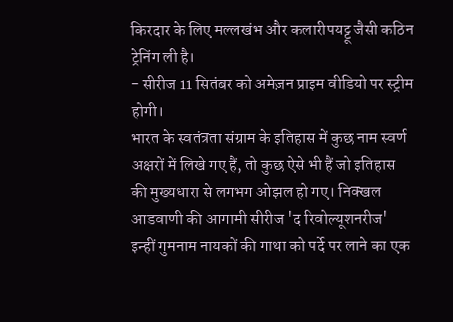किरदार के लिए मल्लखंभ और कलारीपयट्टू जैसी कठिन ट्रेनिंग ली है।
- सीरीज 11 सितंबर को अमेज़न प्राइम वीडियो पर स्ट्रीम होगी।
भारत के स्वतंत्रता संग्राम के इतिहास में कुछ नाम स्वर्ण अक्षरों में लिखे गए हैं, तो कुछ ऐसे भी हैं जो इतिहास की मुख्यधारा से लगभग ओझल हो गए। निक्खल आडवाणी की आगामी सीरीज 'द रिवोल्यूशनरीज' इन्हीं गुमनाम नायकों की गाथा को पर्दे पर लाने का एक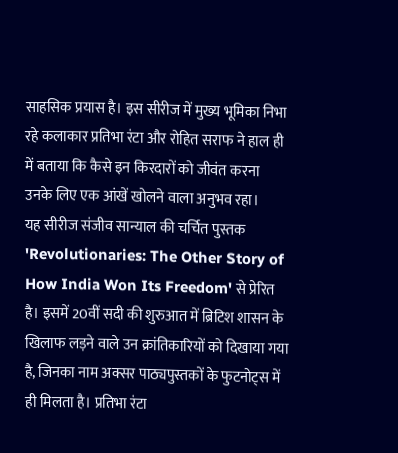साहसिक प्रयास है। इस सीरीज में मुख्य भूमिका निभा रहे कलाकार प्रतिभा रंटा और रोहित सराफ ने हाल ही में बताया कि कैसे इन किरदारों को जीवंत करना उनके लिए एक आंखें खोलने वाला अनुभव रहा।
यह सीरीज संजीव सान्याल की चर्चित पुस्तक 'Revolutionaries: The Other Story of How India Won Its Freedom' से प्रेरित है। इसमें 20वीं सदी की शुरुआत में ब्रिटिश शासन के खिलाफ लड़ने वाले उन क्रांतिकारियों को दिखाया गया है, जिनका नाम अक्सर पाठ्यपुस्तकों के फुटनोट्स में ही मिलता है। प्रतिभा रंटा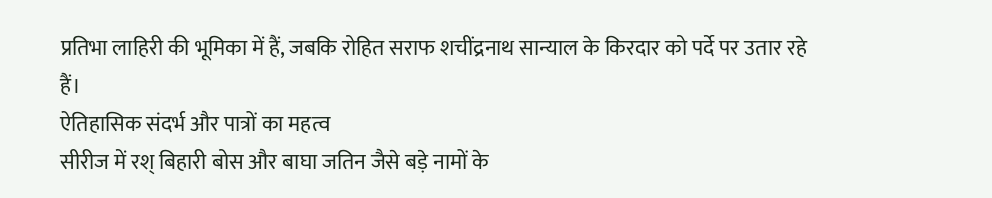प्रतिभा लाहिरी की भूमिका में हैं, जबकि रोहित सराफ शचींद्रनाथ सान्याल के किरदार को पर्दे पर उतार रहे हैं।
ऐतिहासिक संदर्भ और पात्रों का महत्व
सीरीज में रश् बिहारी बोस और बाघा जतिन जैसे बड़े नामों के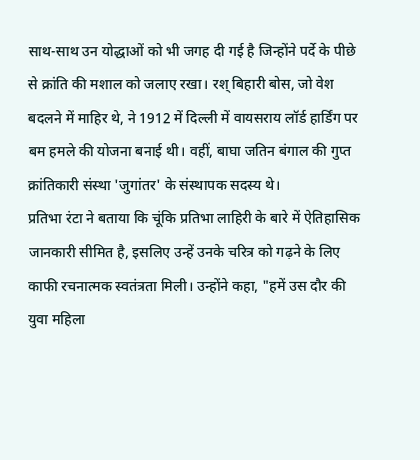साथ-साथ उन योद्धाओं को भी जगह दी गई है जिन्होंने पर्दे के पीछे से क्रांति की मशाल को जलाए रखा। रश् बिहारी बोस, जो वेश बदलने में माहिर थे, ने 1912 में दिल्ली में वायसराय लॉर्ड हार्डिंग पर बम हमले की योजना बनाई थी। वहीं, बाघा जतिन बंगाल की गुप्त क्रांतिकारी संस्था 'जुगांतर' के संस्थापक सदस्य थे।
प्रतिभा रंटा ने बताया कि चूंकि प्रतिभा लाहिरी के बारे में ऐतिहासिक जानकारी सीमित है, इसलिए उन्हें उनके चरित्र को गढ़ने के लिए काफी रचनात्मक स्वतंत्रता मिली। उन्होंने कहा, "हमें उस दौर की युवा महिला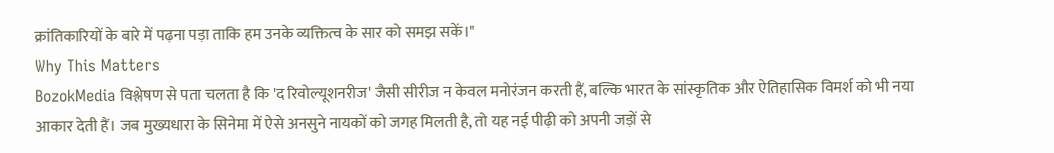क्रांतिकारियों के बारे में पढ़ना पड़ा ताकि हम उनके व्यक्तित्व के सार को समझ सकें।"
Why This Matters
BozokMedia विश्लेषण से पता चलता है कि 'द रिवोल्यूशनरीज' जैसी सीरीज न केवल मनोरंजन करती हैं, बल्कि भारत के सांस्कृतिक और ऐतिहासिक विमर्श को भी नया आकार देती हैं। जब मुख्यधारा के सिनेमा में ऐसे अनसुने नायकों को जगह मिलती है, तो यह नई पीढ़ी को अपनी जड़ों से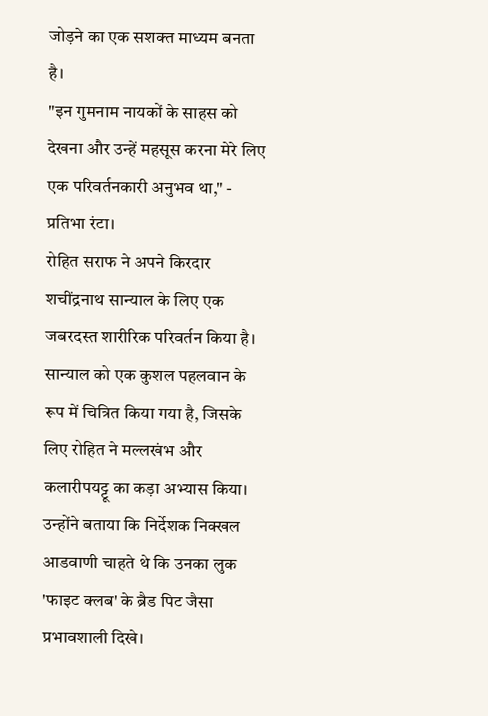जोड़ने का एक सशक्त माध्यम बनता है।
"इन गुमनाम नायकों के साहस को देखना और उन्हें महसूस करना मेरे लिए एक परिवर्तनकारी अनुभव था," - प्रतिभा रंटा।
रोहित सराफ ने अपने किरदार शचींद्रनाथ सान्याल के लिए एक जबरदस्त शारीरिक परिवर्तन किया है। सान्याल को एक कुशल पहलवान के रूप में चित्रित किया गया है, जिसके लिए रोहित ने मल्लखंभ और कलारीपयट्टू का कड़ा अभ्यास किया। उन्होंने बताया कि निर्देशक निक्खल आडवाणी चाहते थे कि उनका लुक 'फाइट क्लब' के ब्रैड पिट जैसा प्रभावशाली दिखे।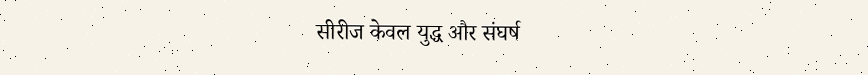सीरीज केवल युद्ध और संघर्ष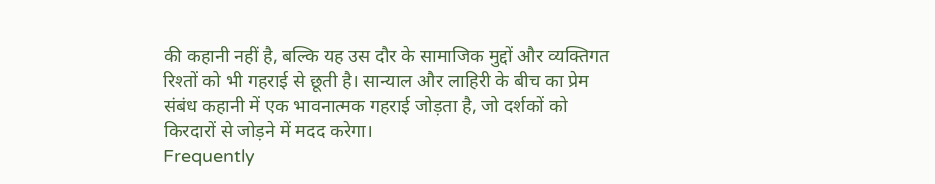की कहानी नहीं है, बल्कि यह उस दौर के सामाजिक मुद्दों और व्यक्तिगत रिश्तों को भी गहराई से छूती है। सान्याल और लाहिरी के बीच का प्रेम संबंध कहानी में एक भावनात्मक गहराई जोड़ता है, जो दर्शकों को किरदारों से जोड़ने में मदद करेगा।
Frequently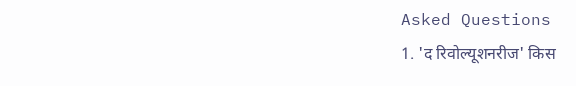Asked Questions
1. 'द रिवोल्यूशनरीज' किस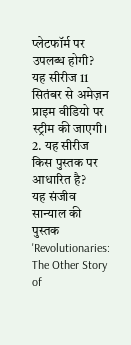प्लेटफॉर्म पर उपलब्ध होगी?
यह सीरीज 11 सितंबर से अमेज़न प्राइम वीडियो पर स्ट्रीम की जाएगी।
2. यह सीरीज किस पुस्तक पर आधारित है?
यह संजीव सान्याल की पुस्तक 'Revolutionaries: The Other Story of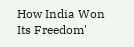How India Won Its Freedom'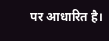पर आधारित है।